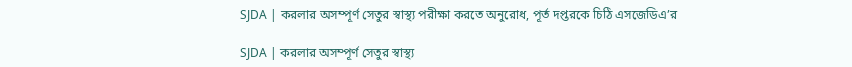SJDA | করলার অসম্পূর্ণ সেতুর স্বাস্থ্য পরীক্ষা করতে অনুরোধ, পূর্ত দপ্তরকে চিঠি এসজেডিএ’র

SJDA | করলার অসম্পূর্ণ সেতুর স্বাস্থ্য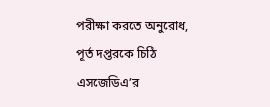পরীক্ষা করতে অনুরোধ, পূর্ত দপ্তরকে চিঠি এসজেডিএ’র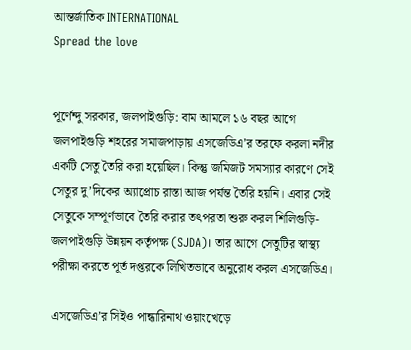আন্তর্জাতিক INTERNATIONAL
Spread the love


পূর্ণেন্দু সরকার, জলপাইগুড়ি: বাম আমলে ১৬ বছর আগে জলপাইগুড়ি শহরের সমাজপাড়ায় এসজেডিএ’র তরফে করলা নদীর একটি সেতু তৈরি করা হয়েছিল। কিন্তু জমিজট সমস্যার কারণে সেই সেতুর দু’দিকের অ্যাপ্রোচ রাস্তা আজ পর্যন্ত তৈরি হয়নি। এবার সেই সেতুকে সম্পূর্ণভাবে তৈরি করার তৎপরতা শুরু করল শিলিগুড়ি-জলপাইগুড়ি উন্নয়ন কর্তৃপক্ষ (SJDA)। তার আগে সেতুটির স্বাস্থ্য পরীক্ষা করতে পূর্ত দপ্তরকে লিখিতভাবে অনুরোধ করল এসজেডিএ।

এসজেডিএ’র সিইও পান্ধারিনাথ ওয়াংখেড়ে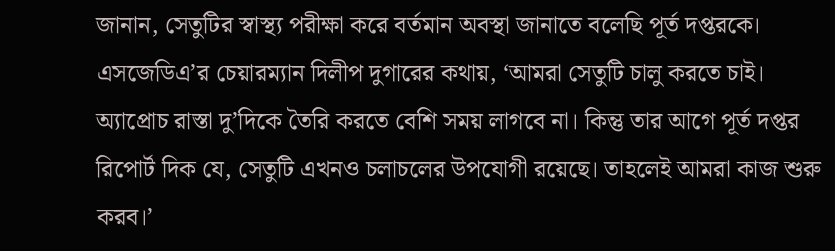জানান, সেতুটির স্বাস্থ্য পরীক্ষা করে বর্তমান অবস্থা জানাতে বলেছি পূর্ত দপ্তরকে। এসজেডিএ’র চেয়ারম্যান দিলীপ দুগারের কথায়, ‘আমরা সেতুটি চালু করতে চাই। অ্যাপ্রোচ রাস্তা দু’দিকে তৈরি করতে বেশি সময় লাগবে না। কিন্তু তার আগে পূর্ত দপ্তর রিপোর্ট দিক যে, সেতুটি এখনও চলাচলের উপযোগী রয়েছে। তাহলেই আমরা কাজ শুরু করব।’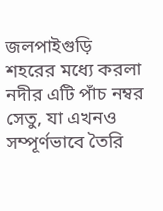জলপাইগুড়ি শহরের মধ্যে করলা নদীর এটি পাঁচ নম্বর সেতু, যা এখনও সম্পূর্ণভাবে তৈরি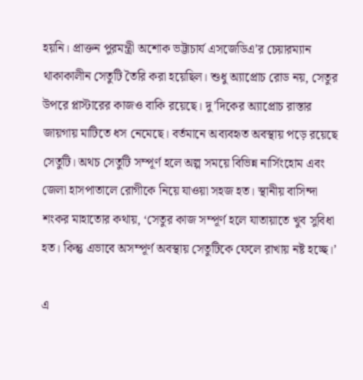হয়নি। প্রাক্তন পুরমন্ত্রী অশোক ভট্টাচার্য এসজেডিএ’র চেয়ারম্যান থাকাকালীন সেতুটি তৈরি করা হয়েছিল। শুধু অ্যাপ্রোচ রোড নয়, সেতুর উপরে প্লাস্টারের কাজও বাকি রয়েছে। দু’দিকের অ্যাপ্রোচ রাস্তার জায়গায় মাটিতে ধস নেমেছে। বর্তমানে অব্যবহৃত অবস্থায় পড়ে রয়েছে সেতুটি। অথচ সেতুটি সম্পূর্ণ হলে অল্প সময়ে বিভিন্ন নার্সিংহোম এবং জেলা হাসপাতালে রোগীকে নিয়ে যাওয়া সহজ হত। স্থানীয় বাসিন্দা শংকর মাহাতোর কথায়, ‘সেতুর কাজ সম্পূর্ণ হলে যাতায়াতে খুব সুবিধা হত। কিন্তু এভাবে অসম্পূর্ণ অবস্থায় সেতুটিকে ফেলে রাখায় নষ্ট হচ্ছে।’

এ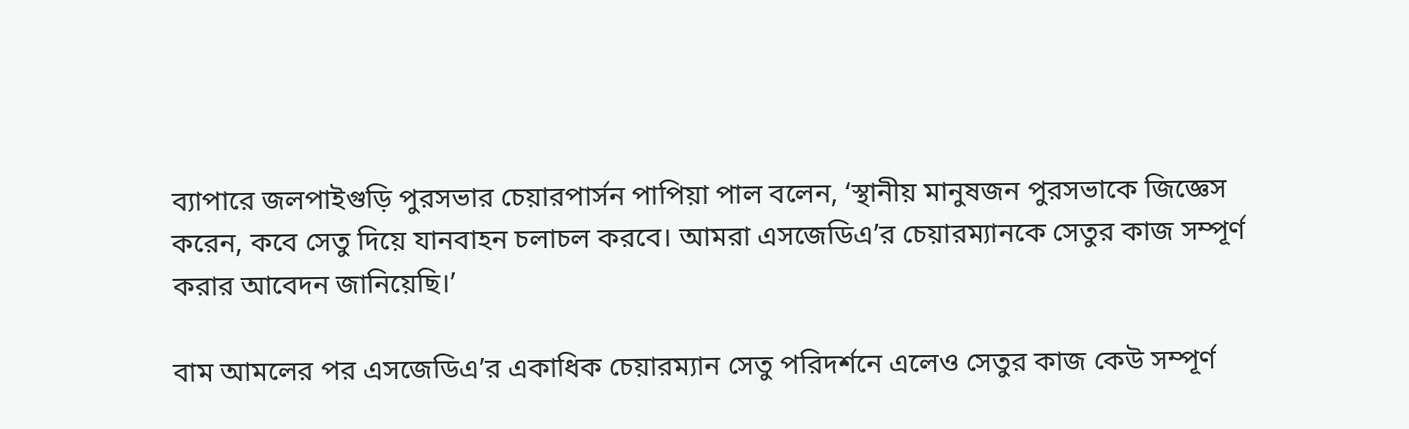ব্যাপারে জলপাইগুড়ি পুরসভার চেয়ারপার্সন পাপিয়া পাল বলেন, ‘স্থানীয় মানুষজন পুরসভাকে জিজ্ঞেস করেন, কবে সেতু দিয়ে যানবাহন চলাচল করবে। আমরা এসজেডিএ’র চেয়ারম্যানকে সেতুর কাজ সম্পূর্ণ করার আবেদন জানিয়েছি।’

বাম আমলের পর এসজেডিএ’র একাধিক চেয়ারম্যান সেতু পরিদর্শনে এলেও সেতুর কাজ কেউ সম্পূর্ণ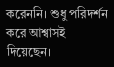করেননি। শুধু পরিদর্শন করে আশ্বাসই দিয়েছেন।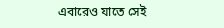এবারেও যাতে সেই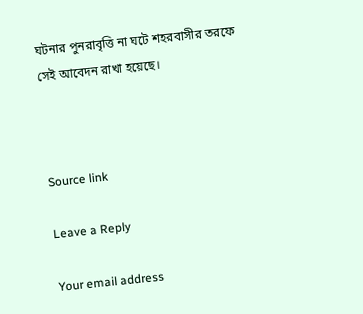ঘটনার পুনরাবৃত্তি না ঘটে শহরবাসীর তরফে সেই আবেদন রাখা হয়েছে।



Source link

Leave a Reply

Your email address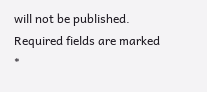will not be published. Required fields are marked *